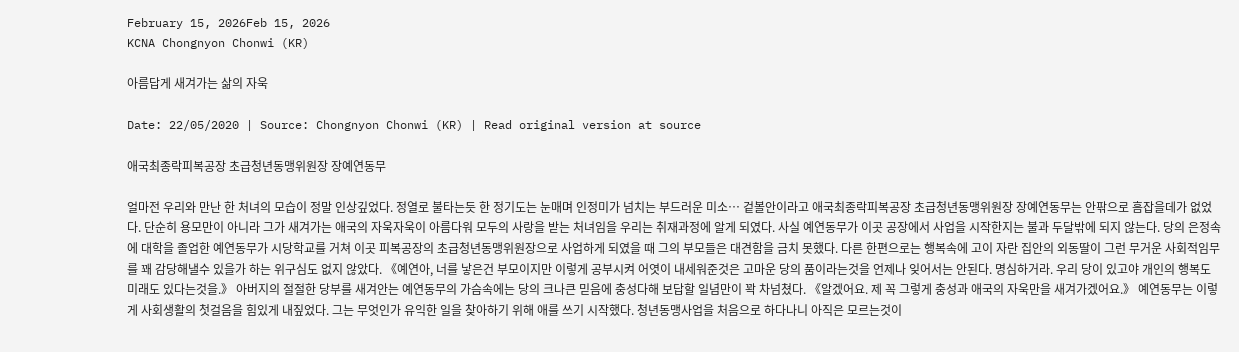February 15, 2026Feb 15, 2026
KCNA Chongnyon Chonwi (KR)

아름답게 새겨가는 삶의 자욱

Date: 22/05/2020 | Source: Chongnyon Chonwi (KR) | Read original version at source

애국최종락피복공장 초급청년동맹위원장 장예연동무

얼마전 우리와 만난 한 처녀의 모습이 정말 인상깊었다. 정열로 불타는듯 한 정기도는 눈매며 인정미가 넘치는 부드러운 미소… 겉볼안이라고 애국최종락피복공장 초급청년동맹위원장 장예연동무는 안팎으로 흠잡을데가 없었다. 단순히 용모만이 아니라 그가 새겨가는 애국의 자욱자욱이 아름다워 모두의 사랑을 받는 처녀임을 우리는 취재과정에 알게 되였다. 사실 예연동무가 이곳 공장에서 사업을 시작한지는 불과 두달밖에 되지 않는다. 당의 은정속에 대학을 졸업한 예연동무가 시당학교를 거쳐 이곳 피복공장의 초급청년동맹위원장으로 사업하게 되였을 때 그의 부모들은 대견함을 금치 못했다. 다른 한편으로는 행복속에 고이 자란 집안의 외동딸이 그런 무거운 사회적임무를 꽤 감당해낼수 있을가 하는 위구심도 없지 않았다. 《예연아, 너를 낳은건 부모이지만 이렇게 공부시켜 어엿이 내세워준것은 고마운 당의 품이라는것을 언제나 잊어서는 안된다. 명심하거라. 우리 당이 있고야 개인의 행복도 미래도 있다는것을.》 아버지의 절절한 당부를 새겨안는 예연동무의 가슴속에는 당의 크나큰 믿음에 충성다해 보답할 일념만이 꽉 차넘쳤다. 《알겠어요. 제 꼭 그렇게 충성과 애국의 자욱만을 새겨가겠어요.》 예연동무는 이렇게 사회생활의 첫걸음을 힘있게 내짚었다. 그는 무엇인가 유익한 일을 찾아하기 위해 애를 쓰기 시작했다. 청년동맹사업을 처음으로 하다나니 아직은 모르는것이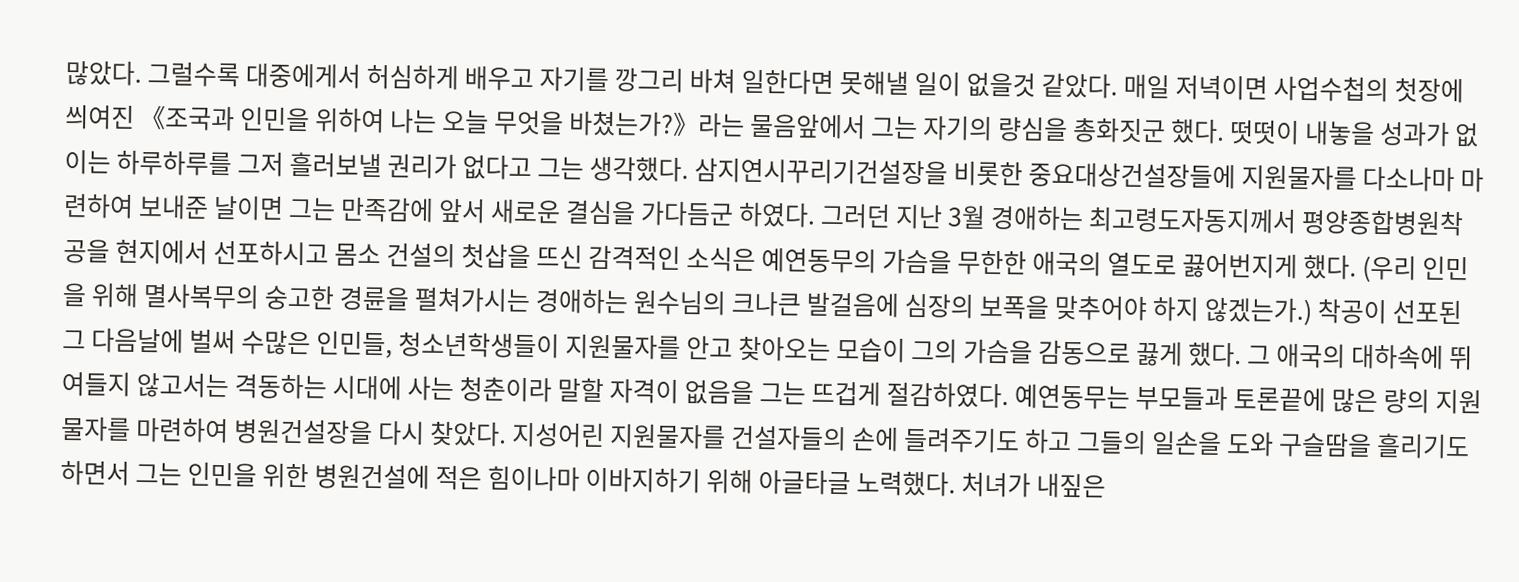많았다. 그럴수록 대중에게서 허심하게 배우고 자기를 깡그리 바쳐 일한다면 못해낼 일이 없을것 같았다. 매일 저녁이면 사업수첩의 첫장에 씌여진 《조국과 인민을 위하여 나는 오늘 무엇을 바쳤는가?》라는 물음앞에서 그는 자기의 량심을 총화짓군 했다. 떳떳이 내놓을 성과가 없이는 하루하루를 그저 흘러보낼 권리가 없다고 그는 생각했다. 삼지연시꾸리기건설장을 비롯한 중요대상건설장들에 지원물자를 다소나마 마련하여 보내준 날이면 그는 만족감에 앞서 새로운 결심을 가다듬군 하였다. 그러던 지난 3월 경애하는 최고령도자동지께서 평양종합병원착공을 현지에서 선포하시고 몸소 건설의 첫삽을 뜨신 감격적인 소식은 예연동무의 가슴을 무한한 애국의 열도로 끓어번지게 했다. (우리 인민을 위해 멸사복무의 숭고한 경륜을 펼쳐가시는 경애하는 원수님의 크나큰 발걸음에 심장의 보폭을 맞추어야 하지 않겠는가.) 착공이 선포된 그 다음날에 벌써 수많은 인민들, 청소년학생들이 지원물자를 안고 찾아오는 모습이 그의 가슴을 감동으로 끓게 했다. 그 애국의 대하속에 뛰여들지 않고서는 격동하는 시대에 사는 청춘이라 말할 자격이 없음을 그는 뜨겁게 절감하였다. 예연동무는 부모들과 토론끝에 많은 량의 지원물자를 마련하여 병원건설장을 다시 찾았다. 지성어린 지원물자를 건설자들의 손에 들려주기도 하고 그들의 일손을 도와 구슬땀을 흘리기도 하면서 그는 인민을 위한 병원건설에 적은 힘이나마 이바지하기 위해 아글타글 노력했다. 처녀가 내짚은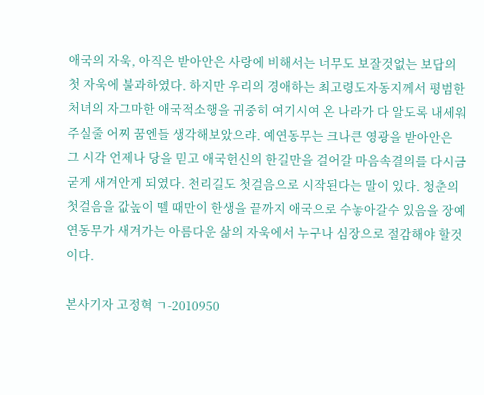애국의 자욱, 아직은 받아안은 사랑에 비해서는 너무도 보잘것없는 보답의 첫 자욱에 불과하였다. 하지만 우리의 경애하는 최고령도자동지께서 평범한 처녀의 자그마한 애국적소행을 귀중히 여기시여 온 나라가 다 알도록 내세워주실줄 어찌 꿈엔들 생각해보았으랴. 예연동무는 크나큰 영광을 받아안은 그 시각 언제나 당을 믿고 애국헌신의 한길만을 걸어갈 마음속결의를 다시금 굳게 새겨안게 되였다. 천리길도 첫걸음으로 시작된다는 말이 있다. 청춘의 첫걸음을 값높이 뗄 때만이 한생을 끝까지 애국으로 수놓아갈수 있음을 장예연동무가 새겨가는 아름다운 삶의 자욱에서 누구나 심장으로 절감해야 할것이다.

본사기자 고정혁 ㄱ-2010950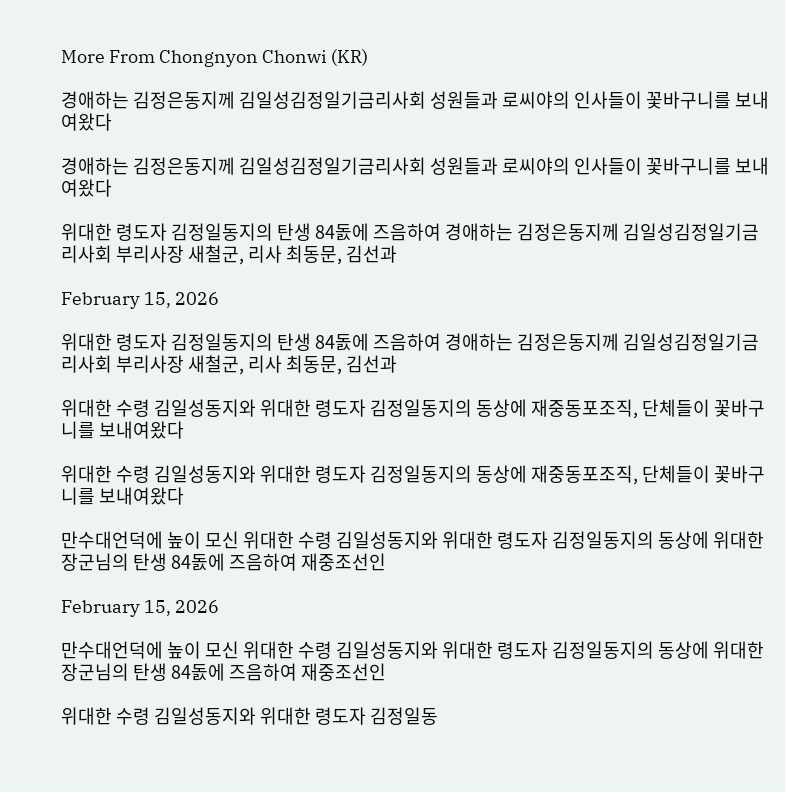More From Chongnyon Chonwi (KR)

경애하는 김정은동지께 김일성김정일기금리사회 성원들과 로씨야의 인사들이 꽃바구니를 보내여왔다

경애하는 김정은동지께 김일성김정일기금리사회 성원들과 로씨야의 인사들이 꽃바구니를 보내여왔다

위대한 령도자 김정일동지의 탄생 84돐에 즈음하여 경애하는 김정은동지께 김일성김정일기금리사회 부리사장 새철군, 리사 최동문, 김선과

February 15, 2026

위대한 령도자 김정일동지의 탄생 84돐에 즈음하여 경애하는 김정은동지께 김일성김정일기금리사회 부리사장 새철군, 리사 최동문, 김선과

위대한 수령 김일성동지와 위대한 령도자 김정일동지의 동상에 재중동포조직, 단체들이 꽃바구니를 보내여왔다

위대한 수령 김일성동지와 위대한 령도자 김정일동지의 동상에 재중동포조직, 단체들이 꽃바구니를 보내여왔다

만수대언덕에 높이 모신 위대한 수령 김일성동지와 위대한 령도자 김정일동지의 동상에 위대한 장군님의 탄생 84돐에 즈음하여 재중조선인

February 15, 2026

만수대언덕에 높이 모신 위대한 수령 김일성동지와 위대한 령도자 김정일동지의 동상에 위대한 장군님의 탄생 84돐에 즈음하여 재중조선인

위대한 수령 김일성동지와 위대한 령도자 김정일동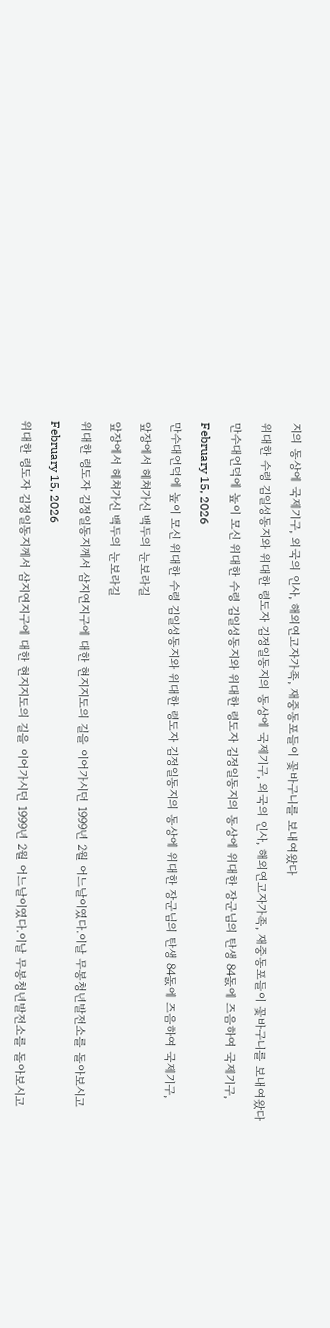지의 동상에 국제기구, 외국의 인사, 해외연고자가족, 재중동포들이 꽃바구니를 보내여왔다

위대한 수령 김일성동지와 위대한 령도자 김정일동지의 동상에 국제기구, 외국의 인사, 해외연고자가족, 재중동포들이 꽃바구니를 보내여왔다

만수대언덕에 높이 모신 위대한 수령 김일성동지와 위대한 령도자 김정일동지의 동상에 위대한 장군님의 탄생 84돐에 즈음하여 국제기구,

February 15, 2026

만수대언덕에 높이 모신 위대한 수령 김일성동지와 위대한 령도자 김정일동지의 동상에 위대한 장군님의 탄생 84돐에 즈음하여 국제기구,

앞장에서 헤쳐가신 백두의 눈보라길

앞장에서 헤쳐가신 백두의 눈보라길

위대한 령도자 김정일동지께서 삼지연지구에 대한 현지지도의 길을 이어가시던 1999년 2월 어느날이였다.이날 무봉청년발전소를 돌아보시고

February 15, 2026

위대한 령도자 김정일동지께서 삼지연지구에 대한 현지지도의 길을 이어가시던 1999년 2월 어느날이였다.이날 무봉청년발전소를 돌아보시고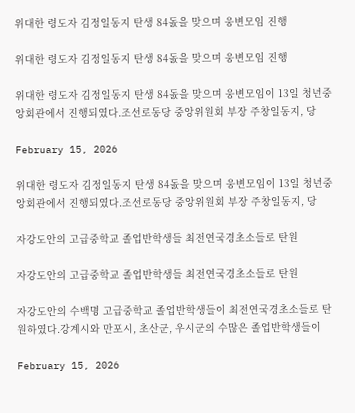위대한 령도자 김정일동지 탄생 84돐을 맞으며 웅변모임 진행

위대한 령도자 김정일동지 탄생 84돐을 맞으며 웅변모임 진행

위대한 령도자 김정일동지 탄생 84돐을 맞으며 웅변모임이 13일 청년중앙회관에서 진행되였다.조선로동당 중앙위원회 부장 주창일동지, 당

February 15, 2026

위대한 령도자 김정일동지 탄생 84돐을 맞으며 웅변모임이 13일 청년중앙회관에서 진행되였다.조선로동당 중앙위원회 부장 주창일동지, 당

자강도안의 고급중학교 졸업반학생들 최전연국경초소들로 탄원

자강도안의 고급중학교 졸업반학생들 최전연국경초소들로 탄원

자강도안의 수백명 고급중학교 졸업반학생들이 최전연국경초소들로 탄원하였다.강계시와 만포시, 초산군, 우시군의 수많은 졸업반학생들이

February 15, 2026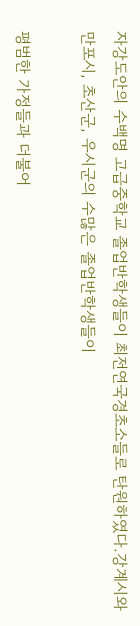자강도안의 수백명 고급중학교 졸업반학생들이 최전연국경초소들로 탄원하였다.강계시와 만포시, 초산군, 우시군의 수많은 졸업반학생들이

평범한 가정들과 더불어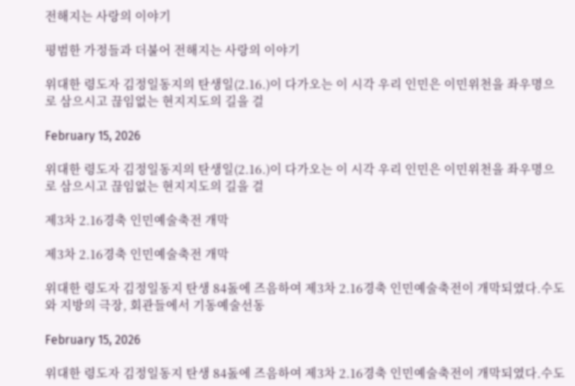전해지는 사랑의 이야기

평범한 가정들과 더불어 전해지는 사랑의 이야기

위대한 령도자 김정일동지의 탄생일(2.16.)이 다가오는 이 시각 우리 인민은 이민위천을 좌우명으로 삼으시고 끊임없는 현지지도의 길을 걸

February 15, 2026

위대한 령도자 김정일동지의 탄생일(2.16.)이 다가오는 이 시각 우리 인민은 이민위천을 좌우명으로 삼으시고 끊임없는 현지지도의 길을 걸

제3차 2.16경축 인민예술축전 개막

제3차 2.16경축 인민예술축전 개막

위대한 령도자 김정일동지 탄생 84돐에 즈음하여 제3차 2.16경축 인민예술축전이 개막되였다.수도와 지방의 극장, 회관들에서 기동예술선동

February 15, 2026

위대한 령도자 김정일동지 탄생 84돐에 즈음하여 제3차 2.16경축 인민예술축전이 개막되였다.수도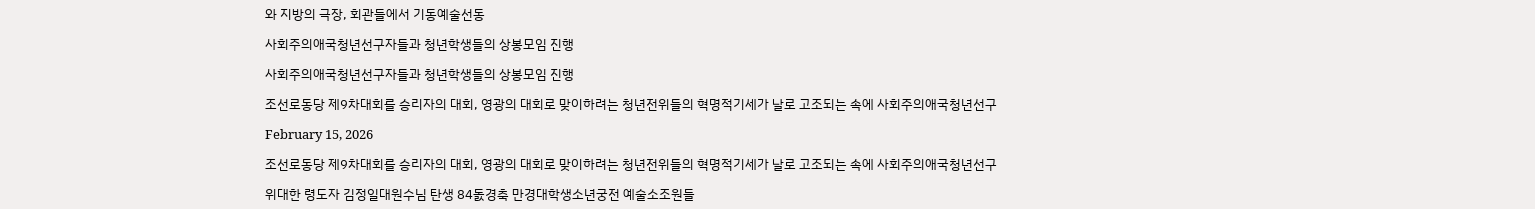와 지방의 극장, 회관들에서 기동예술선동

사회주의애국청년선구자들과 청년학생들의 상봉모임 진행

사회주의애국청년선구자들과 청년학생들의 상봉모임 진행

조선로동당 제9차대회를 승리자의 대회, 영광의 대회로 맞이하려는 청년전위들의 혁명적기세가 날로 고조되는 속에 사회주의애국청년선구

February 15, 2026

조선로동당 제9차대회를 승리자의 대회, 영광의 대회로 맞이하려는 청년전위들의 혁명적기세가 날로 고조되는 속에 사회주의애국청년선구

위대한 령도자 김정일대원수님 탄생 84돐경축 만경대학생소년궁전 예술소조원들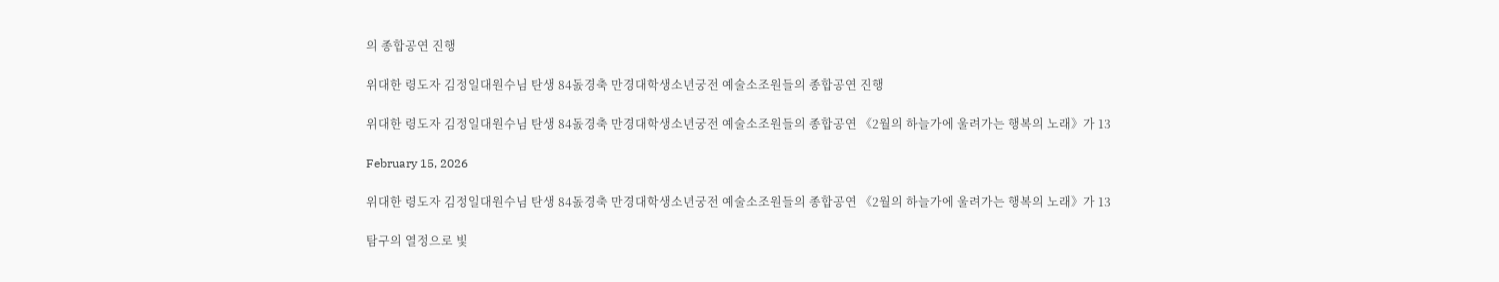의 종합공연 진행

위대한 령도자 김정일대원수님 탄생 84돐경축 만경대학생소년궁전 예술소조원들의 종합공연 진행

위대한 령도자 김정일대원수님 탄생 84돐경축 만경대학생소년궁전 예술소조원들의 종합공연 《2월의 하늘가에 울려가는 행복의 노래》가 13

February 15, 2026

위대한 령도자 김정일대원수님 탄생 84돐경축 만경대학생소년궁전 예술소조원들의 종합공연 《2월의 하늘가에 울려가는 행복의 노래》가 13

탐구의 열정으로 빛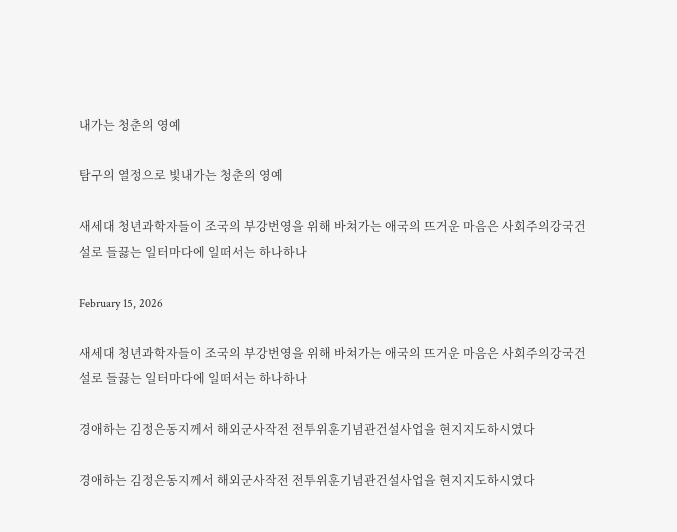내가는 청춘의 영예

탐구의 열정으로 빛내가는 청춘의 영예

새세대 청년과학자들이 조국의 부강번영을 위해 바쳐가는 애국의 뜨거운 마음은 사회주의강국건설로 들끓는 일터마다에 일떠서는 하나하나

February 15, 2026

새세대 청년과학자들이 조국의 부강번영을 위해 바쳐가는 애국의 뜨거운 마음은 사회주의강국건설로 들끓는 일터마다에 일떠서는 하나하나

경애하는 김정은동지께서 해외군사작전 전투위훈기념관건설사업을 현지지도하시였다

경애하는 김정은동지께서 해외군사작전 전투위훈기념관건설사업을 현지지도하시였다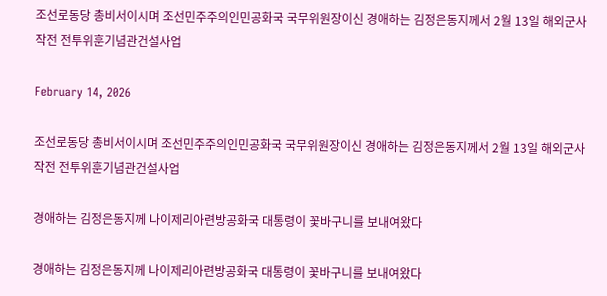조선로동당 총비서이시며 조선민주주의인민공화국 국무위원장이신 경애하는 김정은동지께서 2월 13일 해외군사작전 전투위훈기념관건설사업

February 14, 2026

조선로동당 총비서이시며 조선민주주의인민공화국 국무위원장이신 경애하는 김정은동지께서 2월 13일 해외군사작전 전투위훈기념관건설사업

경애하는 김정은동지께 나이제리아련방공화국 대통령이 꽃바구니를 보내여왔다

경애하는 김정은동지께 나이제리아련방공화국 대통령이 꽃바구니를 보내여왔다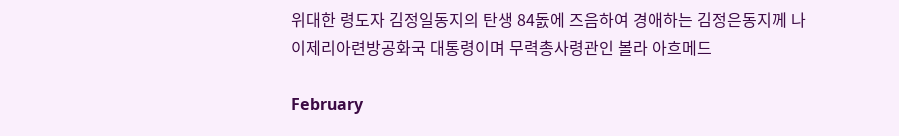위대한 령도자 김정일동지의 탄생 84돐에 즈음하여 경애하는 김정은동지께 나이제리아련방공화국 대통령이며 무력총사령관인 볼라 아흐메드

February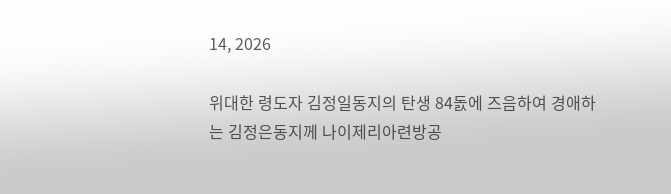14, 2026

위대한 령도자 김정일동지의 탄생 84돐에 즈음하여 경애하는 김정은동지께 나이제리아련방공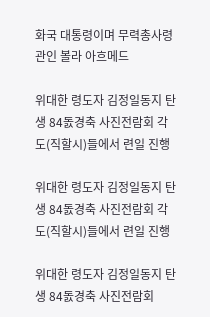화국 대통령이며 무력총사령관인 볼라 아흐메드

위대한 령도자 김정일동지 탄생 84돐경축 사진전람회 각 도(직할시)들에서 련일 진행

위대한 령도자 김정일동지 탄생 84돐경축 사진전람회 각 도(직할시)들에서 련일 진행

위대한 령도자 김정일동지 탄생 84돐경축 사진전람회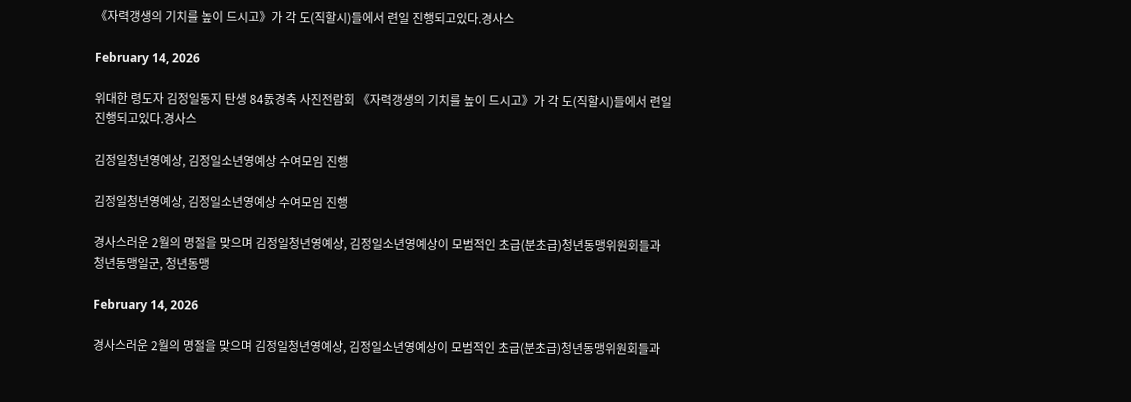《자력갱생의 기치를 높이 드시고》가 각 도(직할시)들에서 련일 진행되고있다.경사스

February 14, 2026

위대한 령도자 김정일동지 탄생 84돐경축 사진전람회 《자력갱생의 기치를 높이 드시고》가 각 도(직할시)들에서 련일 진행되고있다.경사스

김정일청년영예상, 김정일소년영예상 수여모임 진행

김정일청년영예상, 김정일소년영예상 수여모임 진행

경사스러운 2월의 명절을 맞으며 김정일청년영예상, 김정일소년영예상이 모범적인 초급(분초급)청년동맹위원회들과 청년동맹일군, 청년동맹

February 14, 2026

경사스러운 2월의 명절을 맞으며 김정일청년영예상, 김정일소년영예상이 모범적인 초급(분초급)청년동맹위원회들과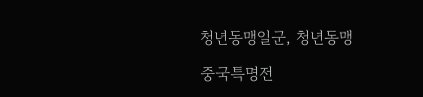청년동맹일군, 청년동맹

중국특명전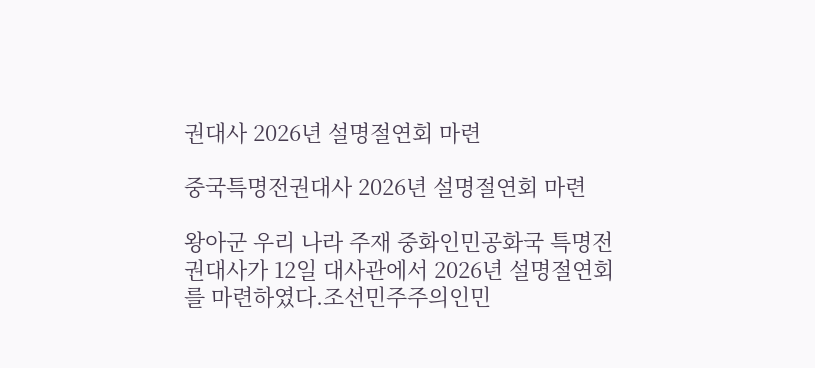권대사 2026년 설명절연회 마련

중국특명전권대사 2026년 설명절연회 마련

왕아군 우리 나라 주재 중화인민공화국 특명전권대사가 12일 대사관에서 2026년 설명절연회를 마련하였다.조선민주주의인민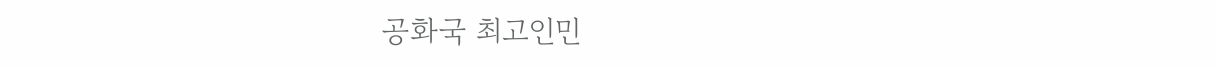공화국 최고인민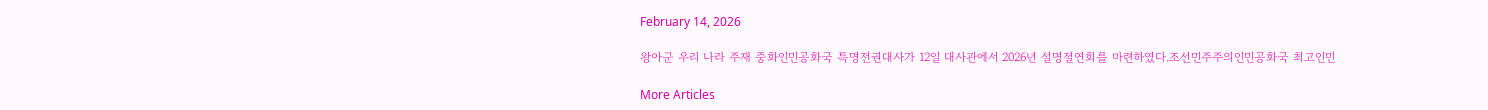February 14, 2026

왕아군 우리 나라 주재 중화인민공화국 특명전권대사가 12일 대사관에서 2026년 설명절연회를 마련하였다.조선민주주의인민공화국 최고인민

More Articles